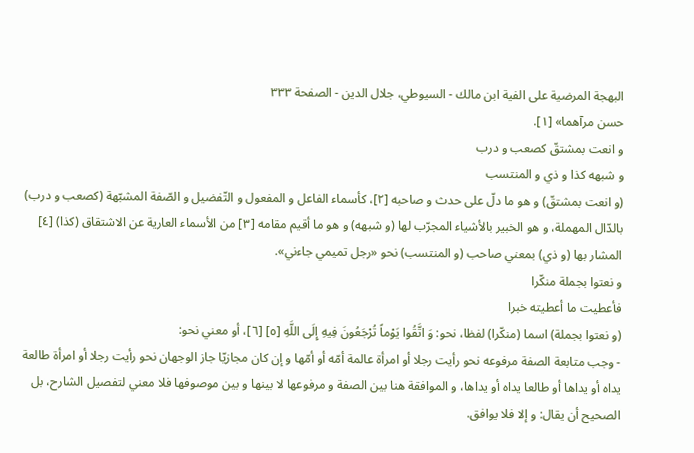البهجة المرضية على الفية ابن مالك - السيوطي، جلال الدين - الصفحة ٣٣٣
حسن مرآهما» [١].
و انعت بمشتقّ كصعب و درب
و شبهه كذا و ذي و المنتسب
(و انعت بمشتقّ) و هو ما دلّ على حدث و صاحبه [٢]، كأسماء الفاعل و المفعول و التّفضيل و الصّفة المشبّهة (كصعب و درب) بالدّال المهملة، و هو الخبير بالأشياء المجرّب لها (و شبهه) و هو ما أقيم مقامه [٣] من الأسماء العارية عن الاشتقاق (كذا) [٤] المشار بها (و ذي) بمعني صاحب (و المنتسب) نحو «رجل تميمي جاءني».
و نعتوا بجملة منكّرا
فأعطيت ما أعطيته خبرا
(و نعتوا بجملة) اسما (منكّرا) لفظا، نحو: وَ اتَّقُوا يَوْماً تُرْجَعُونَ فِيهِ إِلَى اللَّهِ [٥] [٦]، أو معني نحو:
- وجب متابعة الصفة مرفوعه نحو رأيت رجلا أو امرأة عالمة أمّه أو أمّها و إن كان مجازيّا جاز الوجهان نحو رأيت رجلا أو امرأة طالعة يداه أو يداها أو طالعا يداه أو يداها، و الموافقة هنا بين الصفة و مرفوعها لا بينها و بين موصوفها فلا معني لتفصيل الشارح، بل الصحيح أن يقال: و إلا فلا يوافق.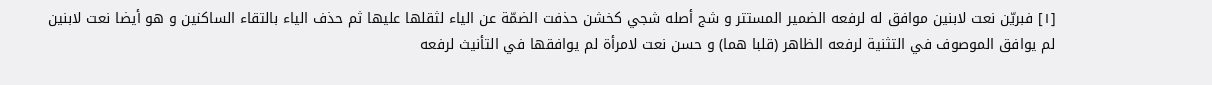[١] فبريّن نعت لابنين موافق له لرفعه الضمير المستتر و شج أصله شجي كخشن حذفت الضمّة عن الياء لثقلها عليها ثم حذف الياء بالتقاء الساكنين و هو أيضا نعت لابنين لم يوافق الموصوف في التثنية لرفعه الظاهر (قلبا هما) و حسن نعت لامرأة لم يوافقها في التأنيث لرفعه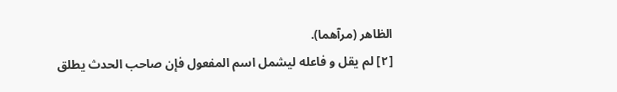الظاهر (مرآهما).
[٢] لم يقل و فاعله ليشمل اسم المفعول فإن صاحب الحدث يطلق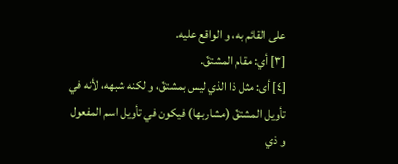على القائم به، و الواقع عليه.
[٣] أي: مقام المشتقّ.
[٤] أى: مثل ذا الذي ليس بمشتقّ، و لكنه شبهه، لأنه في تأويل المشتقّ (مشاربها) فيكون في تأويل اسم المفعول و ذي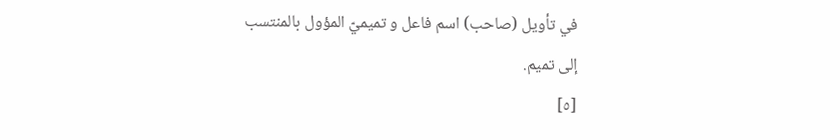في تأويل (صاحب) اسم فاعل و تميميّ المؤول بالمنتسب إلى تميم.
[٥]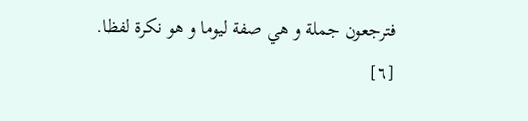فترجعون جملة و هي صفة ليوما و هو نكرة لفظا.
[٦]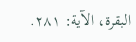البقرة، الآية: ٢٨١.